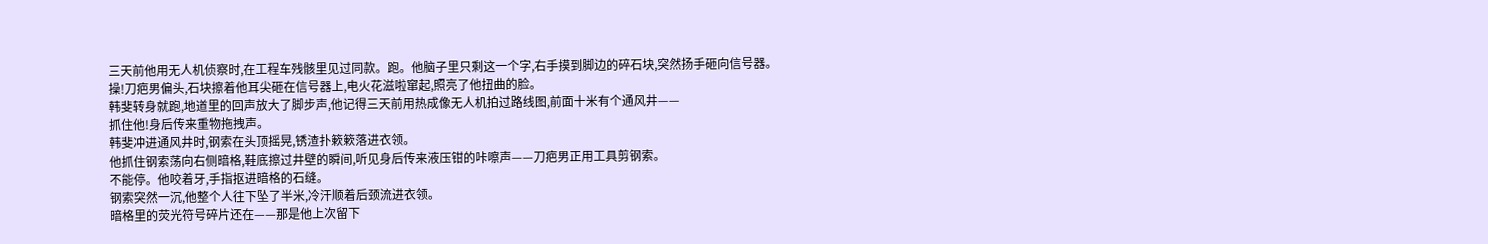三天前他用无人机侦察时,在工程车残骸里见过同款。跑。他脑子里只剩这一个字,右手摸到脚边的碎石块,突然扬手砸向信号器。
操!刀疤男偏头,石块擦着他耳尖砸在信号器上,电火花滋啦窜起,照亮了他扭曲的脸。
韩斐转身就跑,地道里的回声放大了脚步声,他记得三天前用热成像无人机拍过路线图,前面十米有个通风井——
抓住他!身后传来重物拖拽声。
韩斐冲进通风井时,钢索在头顶摇晃,锈渣扑簌簌落进衣领。
他抓住钢索荡向右侧暗格,鞋底擦过井壁的瞬间,听见身后传来液压钳的咔嚓声——刀疤男正用工具剪钢索。
不能停。他咬着牙,手指抠进暗格的石缝。
钢索突然一沉,他整个人往下坠了半米,冷汗顺着后颈流进衣领。
暗格里的荧光符号碎片还在——那是他上次留下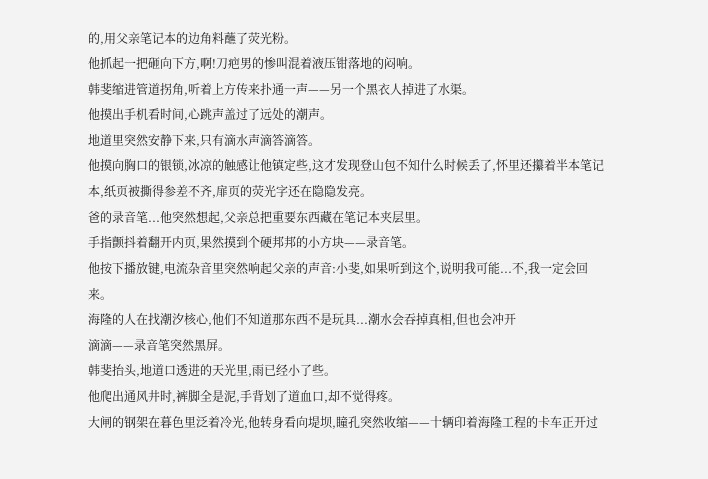的,用父亲笔记本的边角料蘸了荧光粉。
他抓起一把砸向下方,啊!刀疤男的惨叫混着液压钳落地的闷响。
韩斐缩进管道拐角,听着上方传来扑通一声——另一个黑衣人掉进了水渠。
他摸出手机看时间,心跳声盖过了远处的潮声。
地道里突然安静下来,只有滴水声滴答滴答。
他摸向胸口的银锁,冰凉的触感让他镇定些,这才发现登山包不知什么时候丢了,怀里还攥着半本笔记本,纸页被撕得参差不齐,扉页的荧光字还在隐隐发亮。
爸的录音笔...他突然想起,父亲总把重要东西藏在笔记本夹层里。
手指颤抖着翻开内页,果然摸到个硬邦邦的小方块——录音笔。
他按下播放键,电流杂音里突然响起父亲的声音:小斐,如果听到这个,说明我可能...不,我一定会回来。
海隆的人在找潮汐核心,他们不知道那东西不是玩具...潮水会吞掉真相,但也会冲开
滴滴——录音笔突然黑屏。
韩斐抬头,地道口透进的天光里,雨已经小了些。
他爬出通风井时,裤脚全是泥,手背划了道血口,却不觉得疼。
大闸的钢架在暮色里泛着冷光,他转身看向堤坝,瞳孔突然收缩——十辆印着海隆工程的卡车正开过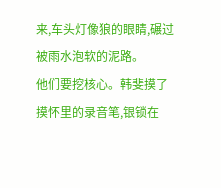来,车头灯像狼的眼睛,碾过被雨水泡软的泥路。
他们要挖核心。韩斐摸了摸怀里的录音笔,银锁在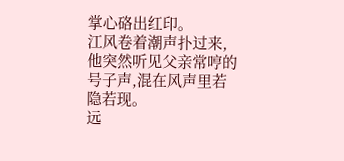掌心硌出红印。
江风卷着潮声扑过来,他突然听见父亲常哼的号子声,混在风声里若隐若现。
远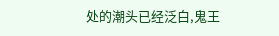处的潮头已经泛白,鬼王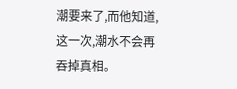潮要来了,而他知道,这一次,潮水不会再吞掉真相。